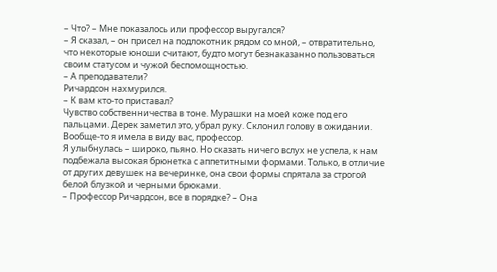– Что? – Мне показалось или профессор выругался?
– Я сказал, – он присел на подлокотник рядом со мной, – отвратительно, что некоторые юноши считают, будто могут безнаказанно пользоваться своим статусом и чужой беспомощностью.
– А преподаватели?
Ричардсон нахмурился.
– К вам кто-то приставал?
Чувство собственничества в тоне. Мурашки на моей коже под его пальцами. Дерек заметил это, убрал руку. Склонил голову в ожидании.
Вообще-то я имела в виду вас, профессор.
Я улыбнулась – широко, пьяно. Но сказать ничего вслух не успела, к нам подбежала высокая брюнетка с аппетитными формами. Только, в отличие от других девушек на вечеринке, она свои формы спрятала за строгой белой блузкой и черными брюками.
– Профессор Ричардсон, все в порядке? – Она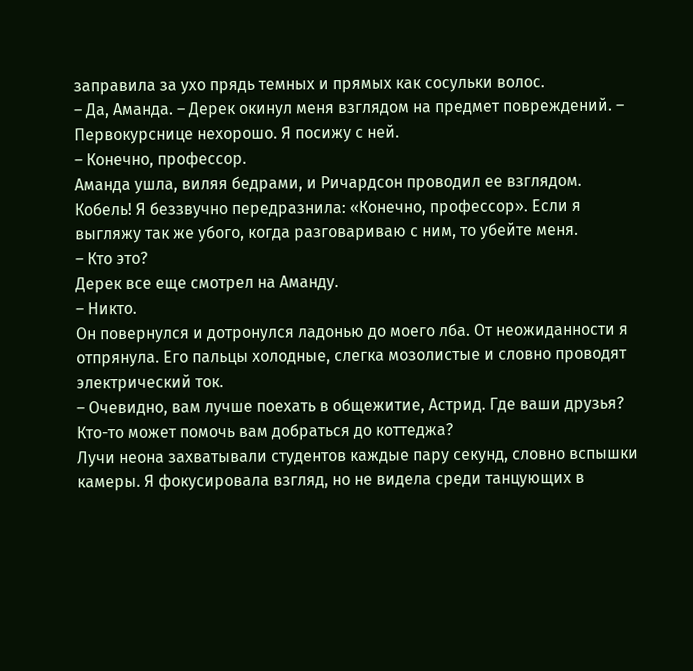заправила за ухо прядь темных и прямых как сосульки волос.
– Да, Аманда. – Дерек окинул меня взглядом на предмет повреждений. – Первокурснице нехорошо. Я посижу с ней.
– Конечно, профессор.
Аманда ушла, виляя бедрами, и Ричардсон проводил ее взглядом. Кобель! Я беззвучно передразнила: «Конечно, профессор». Если я выгляжу так же убого, когда разговариваю с ним, то убейте меня.
– Кто это?
Дерек все еще смотрел на Аманду.
– Никто.
Он повернулся и дотронулся ладонью до моего лба. От неожиданности я отпрянула. Его пальцы холодные, слегка мозолистые и словно проводят электрический ток.
– Очевидно, вам лучше поехать в общежитие, Астрид. Где ваши друзья? Кто-то может помочь вам добраться до коттеджа?
Лучи неона захватывали студентов каждые пару секунд, словно вспышки камеры. Я фокусировала взгляд, но не видела среди танцующих в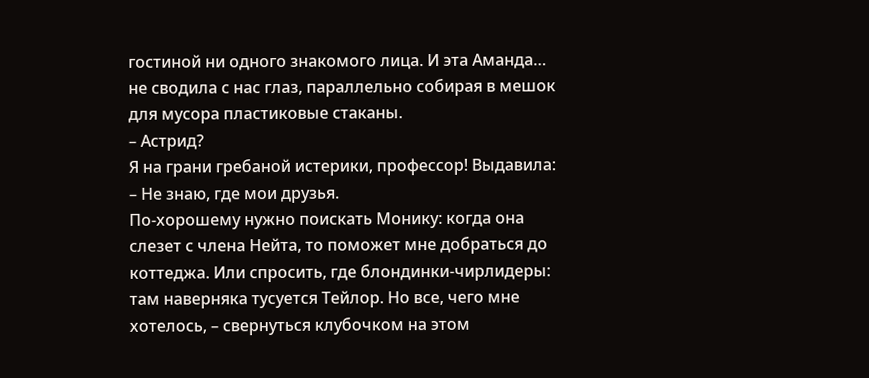гостиной ни одного знакомого лица. И эта Аманда… не сводила с нас глаз, параллельно собирая в мешок для мусора пластиковые стаканы.
– Астрид?
Я на грани гребаной истерики, профессор! Выдавила:
– Не знаю, где мои друзья.
По-хорошему нужно поискать Монику: когда она слезет с члена Нейта, то поможет мне добраться до коттеджа. Или спросить, где блондинки-чирлидеры: там наверняка тусуется Тейлор. Но все, чего мне хотелось, – свернуться клубочком на этом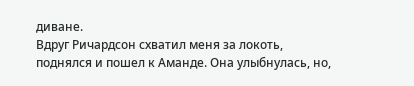диване.
Вдруг Ричардсон схватил меня за локоть, поднялся и пошел к Аманде. Она улыбнулась, но,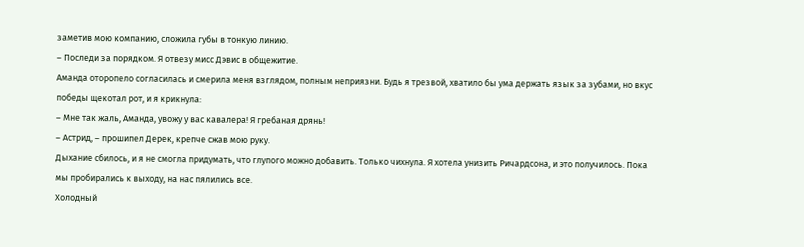заметив мою компанию, сложила губы в тонкую линию.
– Последи за порядком. Я отвезу мисс Дэвис в общежитие.
Аманда оторопело согласилась и смерила меня взглядом, полным неприязни. Будь я трезвой, хватило бы ума держать язык за зубами, но вкус победы щекотал рот, и я крикнула:
– Мне так жаль, Аманда, увожу у вас кавалера! Я гребаная дрянь!
– Астрид, – прошипел Дерек, крепче сжав мою руку.
Дыхание сбилось, и я не смогла придумать, что глупого можно добавить. Только чихнула. Я хотела унизить Ричардсона, и это получилось. Пока мы пробирались к выходу, на нас пялились все.
Холодный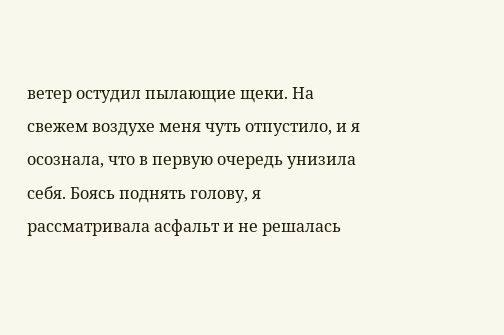ветер остудил пылающие щеки. На свежем воздухе меня чуть отпустило, и я осознала, что в первую очередь унизила себя. Боясь поднять голову, я рассматривала асфальт и не решалась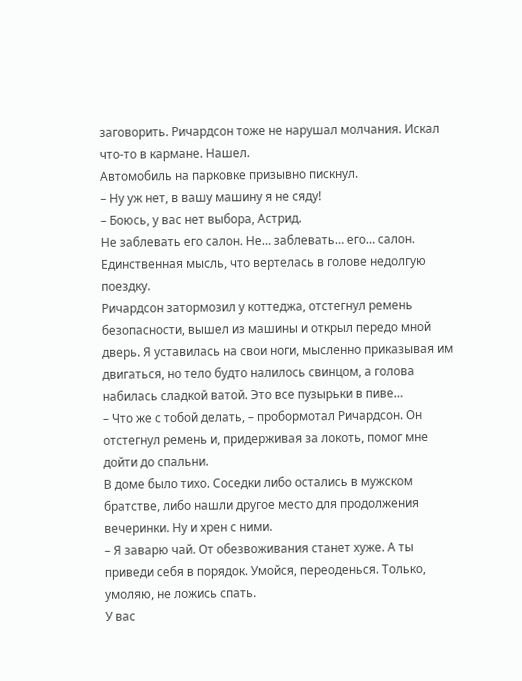заговорить. Ричардсон тоже не нарушал молчания. Искал что-то в кармане. Нашел.
Автомобиль на парковке призывно пискнул.
– Ну уж нет, в вашу машину я не сяду!
– Боюсь, у вас нет выбора, Астрид.
Не заблевать его салон. Не… заблевать… его… салон.
Единственная мысль, что вертелась в голове недолгую поездку.
Ричардсон затормозил у коттеджа, отстегнул ремень безопасности, вышел из машины и открыл передо мной дверь. Я уставилась на свои ноги, мысленно приказывая им двигаться, но тело будто налилось свинцом, а голова набилась сладкой ватой. Это все пузырьки в пиве…
– Что же с тобой делать, – пробормотал Ричардсон. Он отстегнул ремень и, придерживая за локоть, помог мне дойти до спальни.
В доме было тихо. Соседки либо остались в мужском братстве, либо нашли другое место для продолжения вечеринки. Ну и хрен с ними.
– Я заварю чай. От обезвоживания станет хуже. А ты приведи себя в порядок. Умойся, переоденься. Только, умоляю, не ложись спать.
У вас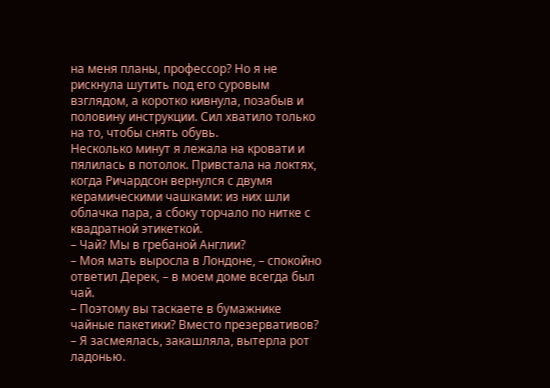на меня планы, профессор? Но я не рискнула шутить под его суровым взглядом, а коротко кивнула, позабыв и половину инструкции. Сил хватило только на то, чтобы снять обувь.
Несколько минут я лежала на кровати и пялилась в потолок. Привстала на локтях, когда Ричардсон вернулся с двумя керамическими чашками: из них шли облачка пара, а сбоку торчало по нитке с квадратной этикеткой.
– Чай? Мы в гребаной Англии?
– Моя мать выросла в Лондоне, – спокойно ответил Дерек, – в моем доме всегда был чай.
– Поэтому вы таскаете в бумажнике чайные пакетики? Вместо презервативов? – Я засмеялась, закашляла, вытерла рот ладонью.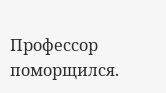Профессор поморщился.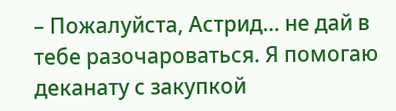– Пожалуйста, Астрид… не дай в тебе разочароваться. Я помогаю деканату с закупкой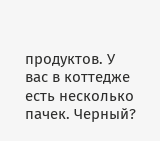продуктов. У вас в коттедже есть несколько пачек. Черный?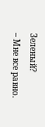Зеленый?
– Мне все равно.